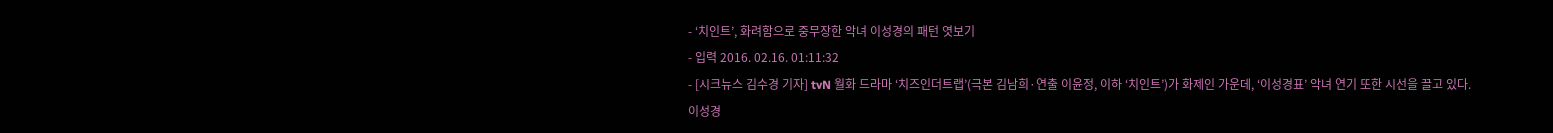- ‘치인트’, 화려함으로 중무장한 악녀 이성경의 패턴 엿보기
- 입력 2016. 02.16. 01:11:32
- [시크뉴스 김수경 기자] tvN 월화 드라마 ‘치즈인더트랩’(극본 김남희·연출 이윤정, 이하 ‘치인트’)가 화제인 가운데, ‘이성경표’ 악녀 연기 또한 시선을 끌고 있다.
이성경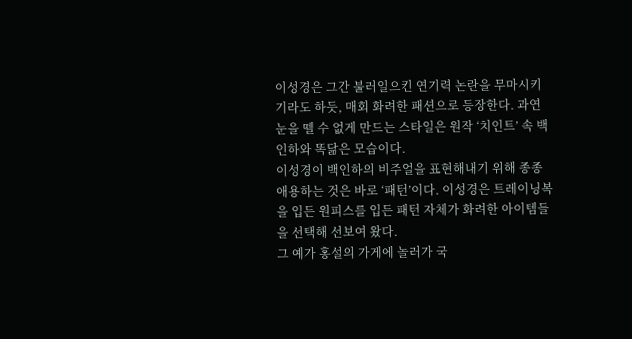이성경은 그간 불러일으킨 연기력 논란을 무마시키기라도 하듯, 매회 화려한 패션으로 등장한다. 과연 눈을 뗄 수 없게 만드는 스타일은 원작 ‘치인트’ 속 백인하와 똑닮은 모습이다.
이성경이 백인하의 비주얼을 표현해내기 위해 종종 애용하는 것은 바로 ‘패턴’이다. 이성경은 트레이닝복을 입든 원피스를 입든 패턴 자체가 화려한 아이템들을 선택해 선보여 왔다.
그 예가 홍설의 가게에 놀러가 국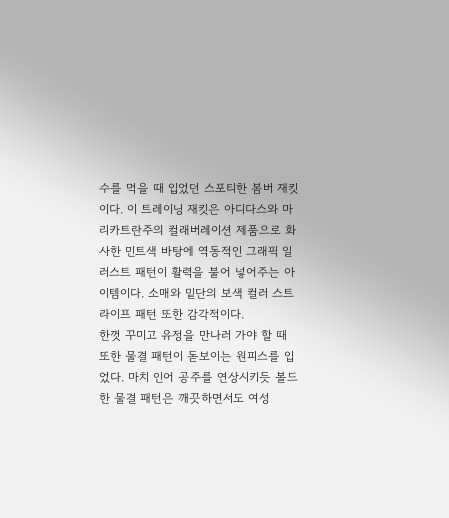수를 먹을 때 입었던 스포티한 봄버 재킷이다. 이 트레이닝 재킷은 아디다스와 마리카트란주의 컬래버레이션 제품으로 화사한 민트색 바탕에 역동적인 그래픽 일러스트 패턴이 활력을 불어 넣어주는 아이템이다. 소매와 밑단의 보색 컬러 스트라이프 패턴 또한 감각적이다.
한껏 꾸미고 유정을 만나러 가야 할 때 또한 물결 패턴이 돋보이는 원피스를 입었다. 마치 인어 공주를 연상시키듯 볼드한 물결 패턴은 깨끗하면서도 여성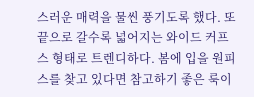스러운 매력을 물씬 풍기도록 했다. 또 끝으로 갈수록 넓어지는 와이드 커프스 형태로 트렌디하다. 봄에 입을 원피스를 찾고 있다면 참고하기 좋은 룩이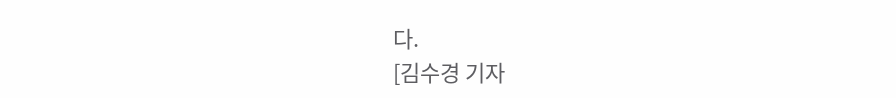다.
[김수경 기자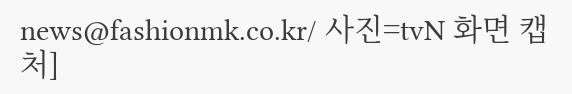news@fashionmk.co.kr/ 사진=tvN 화면 캡처]